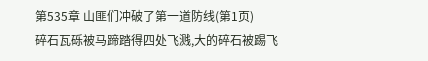第535章 山匪们冲破了第一道防线(第1页)
碎石瓦砾被马蹄踏得四处飞溅,大的碎石被踢飞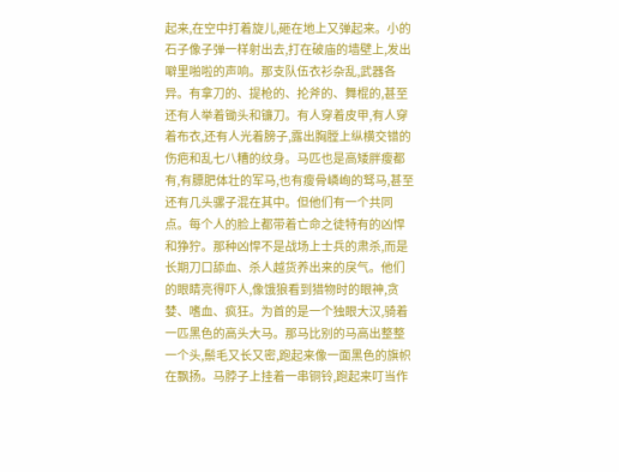起来,在空中打着旋儿,砸在地上又弹起来。小的石子像子弹一样射出去,打在破庙的墙壁上,发出噼里啪啦的声响。那支队伍衣衫杂乱,武器各异。有拿刀的、提枪的、抡斧的、舞棍的,甚至还有人举着锄头和镰刀。有人穿着皮甲,有人穿着布衣,还有人光着膀子,露出胸膛上纵横交错的伤疤和乱七八糟的纹身。马匹也是高矮胖瘦都有,有膘肥体壮的军马,也有瘦骨嶙峋的驽马,甚至还有几头骡子混在其中。但他们有一个共同点。每个人的脸上都带着亡命之徒特有的凶悍和狰狞。那种凶悍不是战场上士兵的肃杀,而是长期刀口舔血、杀人越货养出来的戾气。他们的眼睛亮得吓人,像饿狼看到猎物时的眼神,贪婪、嗜血、疯狂。为首的是一个独眼大汉,骑着一匹黑色的高头大马。那马比别的马高出整整一个头,鬃毛又长又密,跑起来像一面黑色的旗帜在飘扬。马脖子上挂着一串铜铃,跑起来叮当作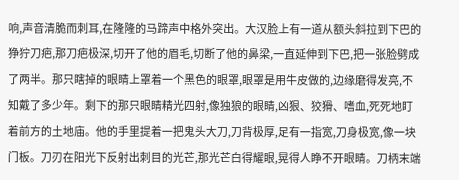响,声音清脆而刺耳,在隆隆的马蹄声中格外突出。大汉脸上有一道从额头斜拉到下巴的狰狞刀疤,那刀疤极深,切开了他的眉毛,切断了他的鼻梁,一直延伸到下巴,把一张脸劈成了两半。那只瞎掉的眼睛上罩着一个黑色的眼罩,眼罩是用牛皮做的,边缘磨得发亮,不知戴了多少年。剩下的那只眼睛精光四射,像独狼的眼睛,凶狠、狡猾、嗜血,死死地盯着前方的土地庙。他的手里提着一把鬼头大刀,刀背极厚,足有一指宽,刀身极宽,像一块门板。刀刃在阳光下反射出刺目的光芒,那光芒白得耀眼,晃得人睁不开眼睛。刀柄末端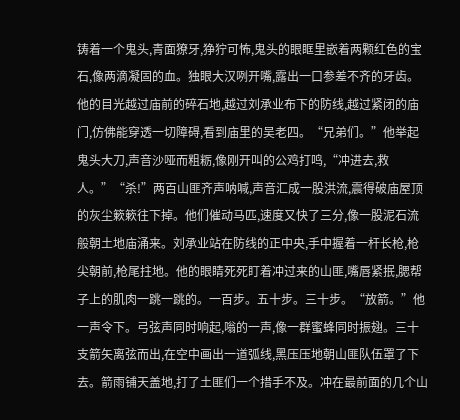铸着一个鬼头,青面獠牙,狰狞可怖,鬼头的眼眶里嵌着两颗红色的宝石,像两滴凝固的血。独眼大汉咧开嘴,露出一口参差不齐的牙齿。他的目光越过庙前的碎石地,越过刘承业布下的防线,越过紧闭的庙门,仿佛能穿透一切障碍,看到庙里的吴老四。“兄弟们。”他举起鬼头大刀,声音沙哑而粗粝,像刚开叫的公鸡打鸣,“冲进去,救人。”“杀!”两百山匪齐声呐喊,声音汇成一股洪流,震得破庙屋顶的灰尘簌簌往下掉。他们催动马匹,速度又快了三分,像一股泥石流般朝土地庙涌来。刘承业站在防线的正中央,手中握着一杆长枪,枪尖朝前,枪尾拄地。他的眼睛死死盯着冲过来的山匪,嘴唇紧抿,腮帮子上的肌肉一跳一跳的。一百步。五十步。三十步。“放箭。”他一声令下。弓弦声同时响起,嗡的一声,像一群蜜蜂同时振翅。三十支箭矢离弦而出,在空中画出一道弧线,黑压压地朝山匪队伍罩了下去。箭雨铺天盖地,打了土匪们一个措手不及。冲在最前面的几个山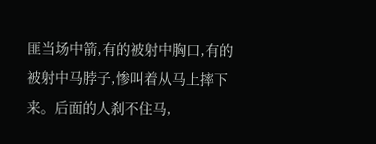匪当场中箭,有的被射中胸口,有的被射中马脖子,惨叫着从马上摔下来。后面的人刹不住马,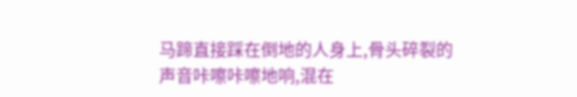马蹄直接踩在倒地的人身上,骨头碎裂的声音咔嚓咔嚓地响,混在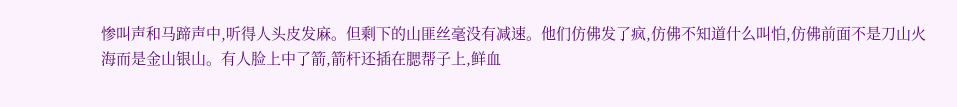惨叫声和马蹄声中,听得人头皮发麻。但剩下的山匪丝毫没有减速。他们仿佛发了疯,仿佛不知道什么叫怕,仿佛前面不是刀山火海而是金山银山。有人脸上中了箭,箭杆还插在腮帮子上,鲜血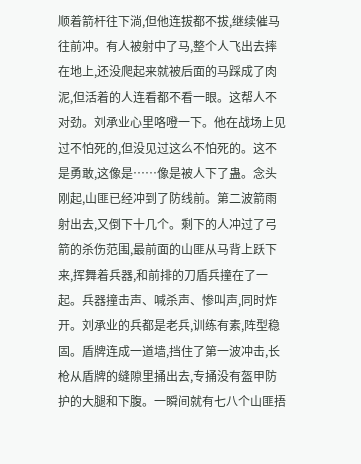顺着箭杆往下淌,但他连拔都不拔,继续催马往前冲。有人被射中了马,整个人飞出去摔在地上,还没爬起来就被后面的马踩成了肉泥,但活着的人连看都不看一眼。这帮人不对劲。刘承业心里咯噔一下。他在战场上见过不怕死的,但没见过这么不怕死的。这不是勇敢,这像是……像是被人下了蛊。念头刚起,山匪已经冲到了防线前。第二波箭雨射出去,又倒下十几个。剩下的人冲过了弓箭的杀伤范围,最前面的山匪从马背上跃下来,挥舞着兵器,和前排的刀盾兵撞在了一起。兵器撞击声、喊杀声、惨叫声,同时炸开。刘承业的兵都是老兵,训练有素,阵型稳固。盾牌连成一道墙,挡住了第一波冲击,长枪从盾牌的缝隙里捅出去,专捅没有盔甲防护的大腿和下腹。一瞬间就有七八个山匪捂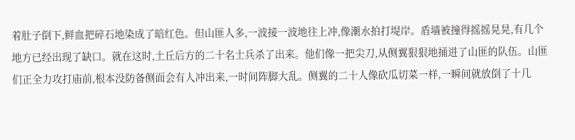着肚子倒下,鲜血把碎石地染成了暗红色。但山匪人多,一波接一波地往上冲,像潮水拍打堤岸。盾墙被撞得摇摇晃晃,有几个地方已经出现了缺口。就在这时,土丘后方的二十名士兵杀了出来。他们像一把尖刀,从侧翼狠狠地捅进了山匪的队伍。山匪们正全力攻打庙前,根本没防备侧面会有人冲出来,一时间阵脚大乱。侧翼的二十人像砍瓜切菜一样,一瞬间就放倒了十几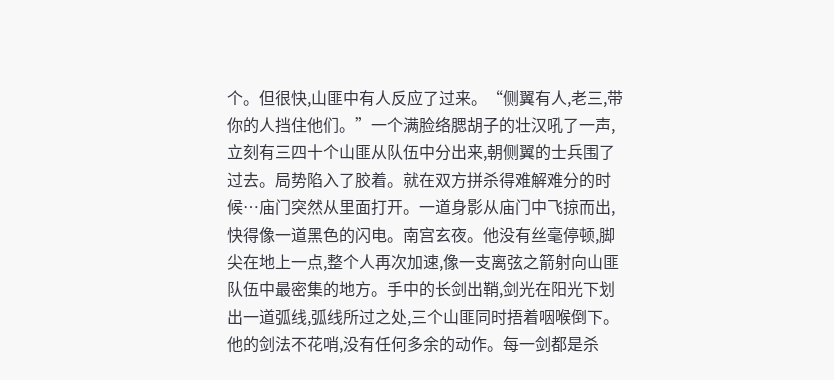个。但很快,山匪中有人反应了过来。“侧翼有人,老三,带你的人挡住他们。”一个满脸络腮胡子的壮汉吼了一声,立刻有三四十个山匪从队伍中分出来,朝侧翼的士兵围了过去。局势陷入了胶着。就在双方拼杀得难解难分的时候…庙门突然从里面打开。一道身影从庙门中飞掠而出,快得像一道黑色的闪电。南宫玄夜。他没有丝毫停顿,脚尖在地上一点,整个人再次加速,像一支离弦之箭射向山匪队伍中最密集的地方。手中的长剑出鞘,剑光在阳光下划出一道弧线,弧线所过之处,三个山匪同时捂着咽喉倒下。他的剑法不花哨,没有任何多余的动作。每一剑都是杀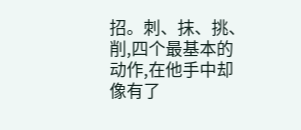招。刺、抹、挑、削,四个最基本的动作,在他手中却像有了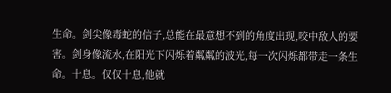生命。剑尖像毒蛇的信子,总能在最意想不到的角度出现,咬中敌人的要害。剑身像流水,在阳光下闪烁着粼粼的波光,每一次闪烁都带走一条生命。十息。仅仅十息,他就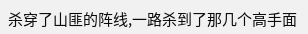杀穿了山匪的阵线,一路杀到了那几个高手面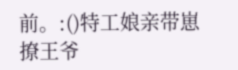前。:()特工娘亲带崽撩王爷